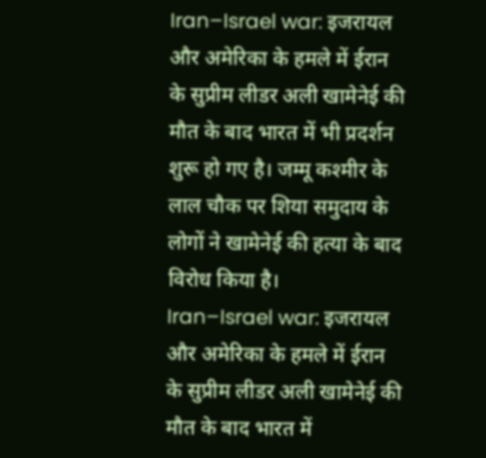Iran–Israel war: इजरायल और अमेरिका के हमले में ईरान के सुप्रीम लीडर अली खामेनेई की मौत के बाद भारत में भी प्रदर्शन शुरू हो गए है। जम्मू कश्मीर के लाल चौक पर शिया समुदाय के लोगों ने खामेनेई की हत्या के बाद विरोध किया है।
Iran–Israel war: इजरायल और अमेरिका के हमले में ईरान के सुप्रीम लीडर अली खामेनेई की मौत के बाद भारत में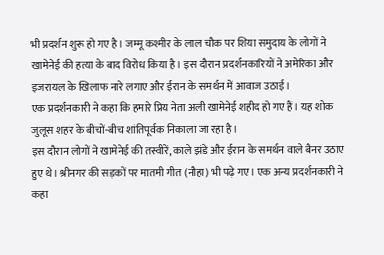भी प्रदर्शन शुरू हो गए है। जम्मू कश्मीर के लाल चौक पर शिया समुदाय के लोगों ने खामेनेई की हत्या के बाद विरोध किया है। इस दौरान प्रदर्शनकारियों ने अमेरिका और इजरायल के खिलाफ नारे लगाए और ईरान के समर्थन में आवाज उठाई।
एक प्रदर्शनकारी ने कहा कि हमारे प्रिय नेता अली खामेनेई शहीद हो गए हैं। यह शोक जुलूस शहर के बीचों-बीच शांतिपूर्वक निकाला जा रहा है।
इस दौरान लोगों ने खामेनेई की तस्वीरें, काले झंडे और ईरान के समर्थन वाले बैनर उठाए हुए थे। श्रीनगर की सड़कों पर मातमी गीत (नौहा) भी पढ़े गए। एक अन्य प्रदर्शनकारी ने कहा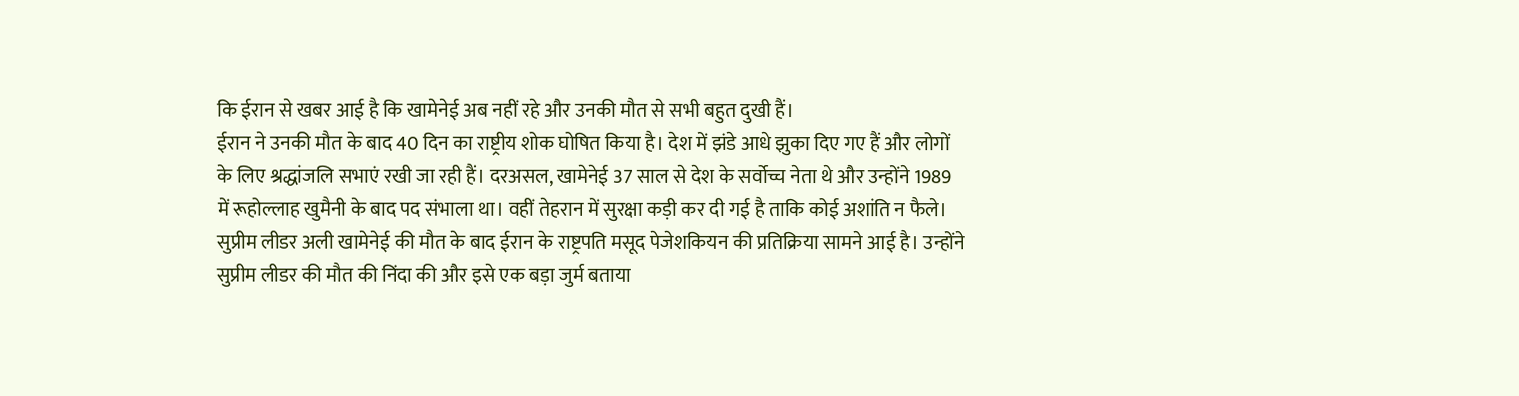कि ईरान से खबर आई है कि खामेनेई अब नहीं रहे और उनकी मौत से सभी बहुत दुखी हैं।
ईरान ने उनकी मौत के बाद 40 दिन का राष्ट्रीय शोक घोषित किया है। देश में झंडे आधे झुका दिए गए हैं और लोगों के लिए श्रद्धांजलि सभाएं रखी जा रही हैं। दरअसल, खामेनेई 37 साल से देश के सर्वोच्च नेता थे और उन्होंने 1989 में रूहोल्लाह खुमैनी के बाद पद संभाला था। वहीं तेहरान में सुरक्षा कड़ी कर दी गई है ताकि कोई अशांति न फैले।
सुप्रीम लीडर अली खामेनेई की मौत के बाद ईरान के राष्ट्रपति मसूद पेजेशकियन की प्रतिक्रिया सामने आई है। उन्होंने सुप्रीम लीडर की मौत की निंदा की और इसे एक बड़ा जुर्म बताया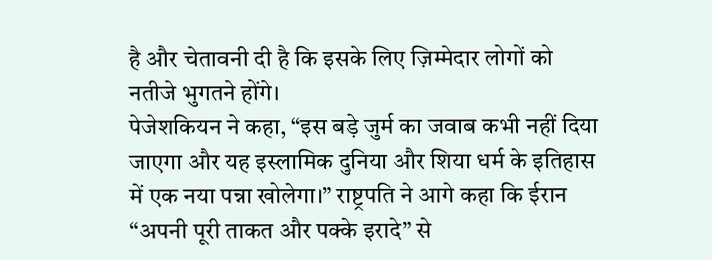है और चेतावनी दी है कि इसके लिए ज़िम्मेदार लोगों को नतीजे भुगतने होंगे।
पेजेशकियन ने कहा, “इस बड़े जुर्म का जवाब कभी नहीं दिया जाएगा और यह इस्लामिक दुनिया और शिया धर्म के इतिहास में एक नया पन्ना खोलेगा।” राष्ट्रपति ने आगे कहा कि ईरान “अपनी पूरी ताकत और पक्के इरादे” से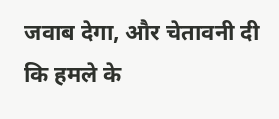जवाब देगा, और चेतावनी दी कि हमले के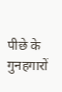पीछे के गुनहगारों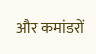और कमांडरों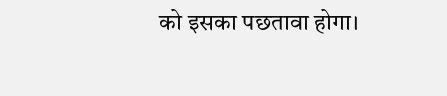को इसका पछतावा होगा।